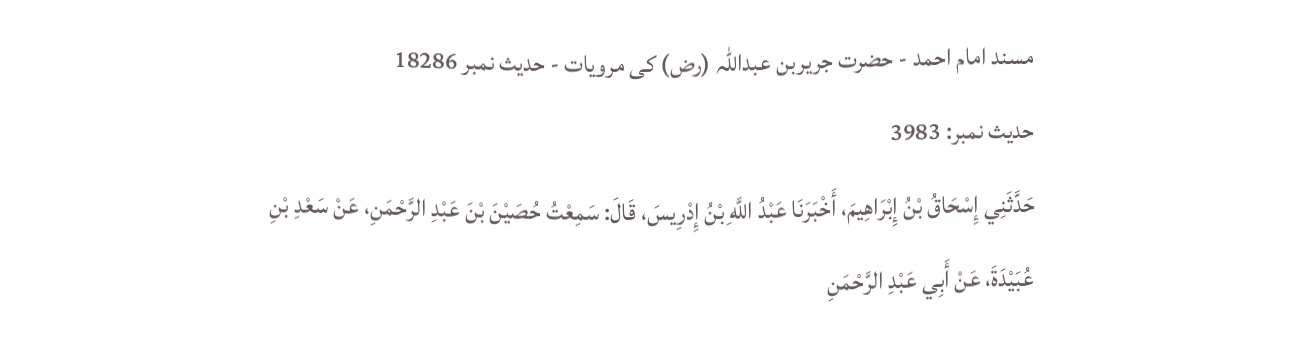مسند امام احمد - حضرت جریربن عبداللہ (رض) کی مرویات - حدیث نمبر 18286
حدیث نمبر: 3983
حَدَّثَنِي إِسْحَاقُ بْنُ إِبْرَاهِيمَ، أَخْبَرَنَا عَبْدُ اللَّهِ بْنُ إِدْرِيسَ، قَالَ: سَمِعْتُ حُصَيْنَ بْنَ عَبْدِ الرَّحْمَنِ، عَنْ سَعْدِ بْنِ عُبَيْدَةَ، عَنْ أَبِي عَبْدِ الرَّحْمَنِ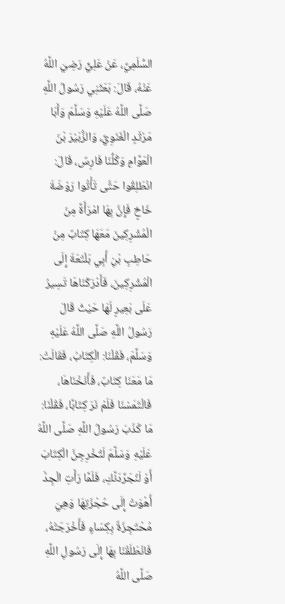السُّلَمِيِّ، عَنْ عَلِيٍّ رَضِيَ اللَّهُ عَنْهُ، قَالَ: بَعَثَنِي رَسُولُ اللَّهِ صَلَّى اللَّهُ عَلَيْهِ وَسَلَّمَ وَأَبَا مَرْثَدٍ الْغَنَوِيَّ، وَالزُّبَيْرَ بْنَ الْعَوَّامِ وَكُلُّنَا فَارِسٌ، قَالَ: انْطَلِقُوا حَتَّى تَأْتُوا رَوْضَةَ خَاخٍ فَإِنَّ بِهَا امْرَأَةً مِنَ الْمُشْرِكِينَ مَعَهَا كِتَابٌ مِنْ حَاطِبِ بْنِ أَبِي بَلْتَعَةَ إِلَى الْمُشْرِكِينَ، فَأَدْرَكْنَاهَا تَسِيرُ عَلَى بَعِيرٍ لَهَا حَيْثُ قَالَ رَسُولُ اللَّهِ صَلَّى اللَّهُ عَلَيْهِ وَسَلَّمَ، فَقُلْنَا: الْكِتَابُ، فَقَالَتْ: مَا مَعَنَا كِتَابٌ، فَأَنَخْنَاهَا، فَالْتَمَسْنَا فَلَمْ نَرَ كِتَابًا، فَقُلْنَا: مَا كَذَبَ رَسُولُ اللَّهِ صَلَّى اللَّهُ عَلَيْهِ وَسَلَّمَ لَتُخْرِجِنَّ الْكِتَابَ أَوْ لَنُجَرِّدَنَّكِ، فَلَمَّا رَأَتِ الْجِدَّ أَهْوَتْ إِلَى حُجْزَتِهَا وَهِيَ مُحْتَجِزَةٌ بِكِسَاءٍ فَأَخْرَجَتْهُ، فَانْطَلَقْنَا بِهَا إِلَى رَسُولِ اللَّهِ صَلَّى اللَّهُ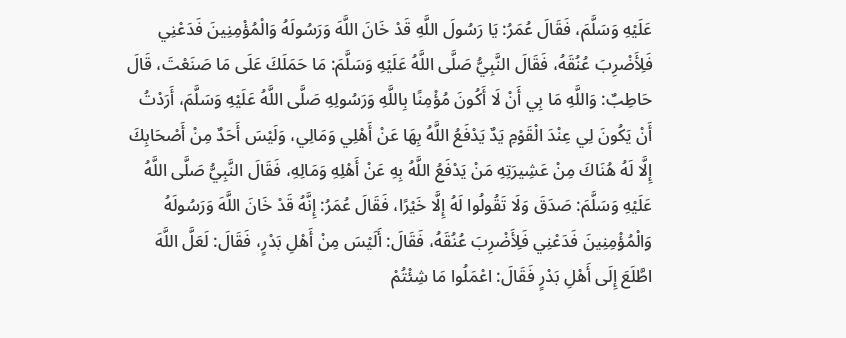عَلَيْهِ وَسَلَّمَ، فَقَالَ عُمَرُ: يَا رَسُولَ اللَّهِ قَدْ خَانَ اللَّهَ وَرَسُولَهُ وَالْمُؤْمِنِينَ فَدَعْنِي فَلِأَضْرِبَ عُنُقَهُ، فَقَالَ النَّبِيُّ صَلَّى اللَّهُ عَلَيْهِ وَسَلَّمَ: مَا حَمَلَكَ عَلَى مَا صَنَعْتَ، قَالَ حَاطِبٌ: وَاللَّهِ مَا بِي أَنْ لَا أَكُونَ مُؤْمِنًا بِاللَّهِ وَرَسُولِهِ صَلَّى اللَّهُ عَلَيْهِ وَسَلَّمَ، أَرَدْتُ أَنْ يَكُونَ لِي عِنْدَ الْقَوْمِ يَدٌ يَدْفَعُ اللَّهُ بِهَا عَنْ أَهْلِي وَمَالِي، وَلَيْسَ أَحَدٌ مِنْ أَصْحَابِكَ إِلَّا لَهُ هُنَاكَ مِنْ عَشِيرَتِهِ مَنْ يَدْفَعُ اللَّهُ بِهِ عَنْ أَهْلِهِ وَمَالِهِ، فَقَالَ النَّبِيُّ صَلَّى اللَّهُ عَلَيْهِ وَسَلَّمَ: صَدَقَ وَلَا تَقُولُوا لَهُ إِلَّا خَيْرًا، فَقَالَ عُمَرُ: إِنَّهُ قَدْ خَانَ اللَّهَ وَرَسُولَهُ وَالْمُؤْمِنِينَ فَدَعْنِي فَلِأَضْرِبَ عُنُقَهُ، فَقَالَ: أَلَيْسَ مِنْ أَهْلِ بَدْرٍ، فَقَالَ: لَعَلَّ اللَّهَ اطَّلَعَ إِلَى أَهْلِ بَدْرٍ فَقَالَ: اعْمَلُوا مَا شِئْتُمْ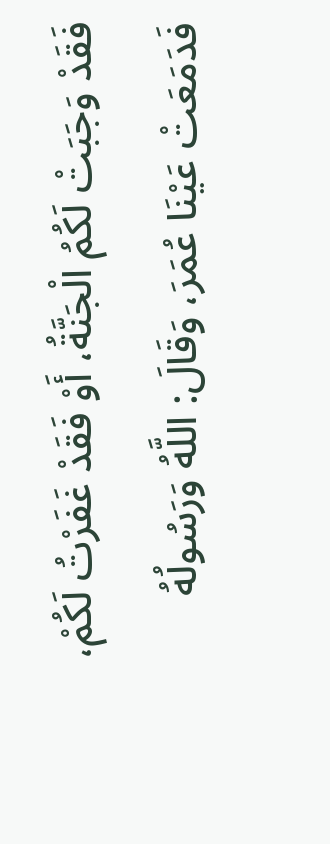فَقَدْ وَجَبَتْ لَكُمُ الْجَنَّةُ، أَوْ فَقَدْ غَفَرْتُ لَكُمْ، فَدَمَعَتْ عَيْنَا عُمَرَ، وَقَالَ: اللَّهُ وَرَسُولُهُ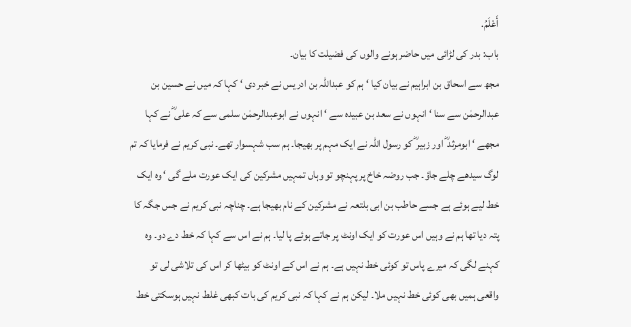أَعْلَمُ.
باب: بدر کی لڑائی میں حاضر ہونے والوں کی فضیلت کا بیان۔
مجھ سے اسحاق بن ابراہیم نے بیان کیا ‘ ہم کو عبداللہ بن ادریس نے خبر دی ‘ کہا کہ میں نے حسین بن عبدالرحمٰن سے سنا ‘ انہوں نے سعد بن عبیدہ سے ‘ انہوں نے ابوعبدالرحمٰن سلمی سے کہ علی ؓ نے کہا مجھے ‘ ابومرثد ؓ اور زبیر ؓ کو رسول اللہ نے ایک مہم پر بھیجا۔ ہم سب شہسوار تھے۔ نبی کریم نے فرمایا کہ تم لوگ سیدھے چلے جاؤ۔ جب روضہ خاخ پر پہنچو تو وہاں تمہیں مشرکین کی ایک عورت ملے گی ‘ وہ ایک خط لیے ہوئے ہے جسے حاطب بن ابی بلتعہ نے مشرکین کے نام بھیجا ہے۔ چناچہ نبی کریم نے جس جگہ کا پتہ دیا تھا ہم نے وہیں اس عورت کو ایک اونٹ پر جاتے ہوئے پا لیا۔ ہم نے اس سے کہا کہ خط دے دو۔ وہ کہنے لگی کہ میرے پاس تو کوئی خط نہیں ہے۔ ہم نے اس کے اونٹ کو بیٹھا کر اس کی تلاشی لی تو واقعی ہمیں بھی کوئی خط نہیں ملا۔ لیکن ہم نے کہا کہ نبی کریم کی بات کبھی غلط نہیں ہوسکتی خط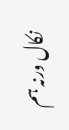نکال ورنہ ہم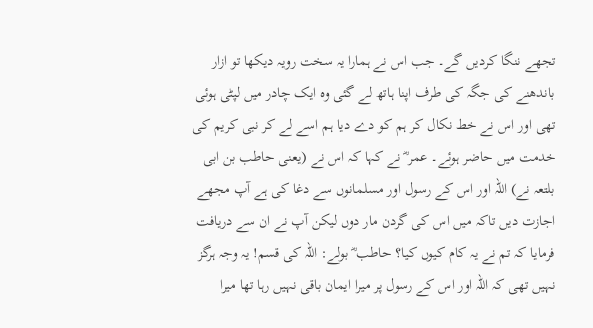تجھے ننگا کردیں گے۔ جب اس نے ہمارا یہ سخت رویہ دیکھا تو ازار باندھنے کی جگہ کی طرف اپنا ہاتھ لے گئی وہ ایک چادر میں لپٹی ہوئی تھی اور اس نے خط نکال کر ہم کو دے دیا ہم اسے لے کر نبی کریم کی خدمت میں حاضر ہوئے۔ عمر ؓ نے کہا کہ اس نے (یعنی حاطب بن ابی بلتعہ نے) اللہ اور اس کے رسول اور مسلمانوں سے دغا کی ہے آپ مجھے اجازت دیں تاکہ میں اس کی گردن مار دوں لیکن آپ نے ان سے دریافت فرمایا کہ تم نے یہ کام کیوں کیا؟ حاطب ؓ بولے: اللہ کی قسم! یہ وجہ ہرگز نہیں تھی کہ اللہ اور اس کے رسول پر میرا ایمان باقی نہیں رہا تھا میرا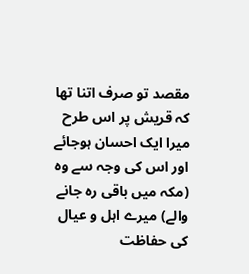مقصد تو صرف اتنا تھا کہ قریش پر اس طرح میرا ایک احسان ہوجائے اور اس کی وجہ سے وہ (مکہ میں باقی رہ جانے والے) میرے اہل و عیال کی حفاظت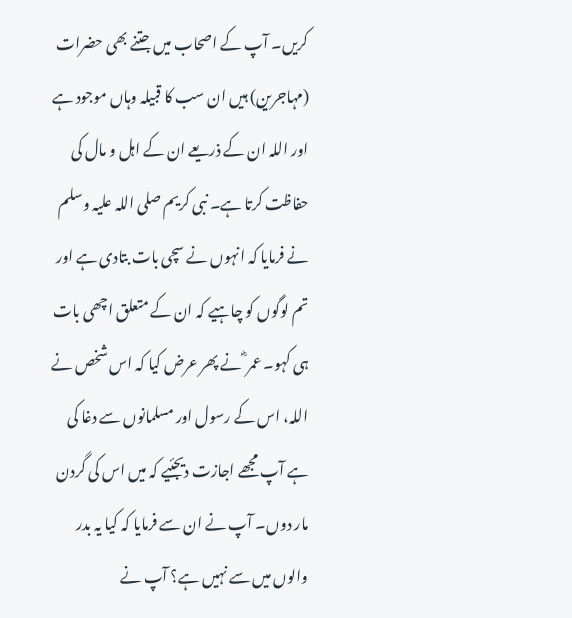کریں۔ آپ کے اصحاب میں جتنے بھی حضرات (مہاجرین) ہیں ان سب کا قبیلہ وہاں موجود ہے اور اللہ ان کے ذریعے ان کے اہل و مال کی حفاظت کرتا ہے۔ نبی کریم صلی اللہ علیہ وسلم نے فرمایا کہ انہوں نے سچی بات بتادی ہے اور تم لوگوں کو چاہیے کہ ان کے متعلق اچھی بات ہی کہو۔ عمر ؓ نے پھر عرض کیا کہ اس شخص نے اللہ، اس کے رسول اور مسلمانوں سے دغا کی ہے آپ مجھے اجازت دیجئیے کہ میں اس کی گردن مار دوں۔ آپ نے ان سے فرمایا کہ کیا یہ بدر والوں میں سے نہیں ہے؟ آپ نے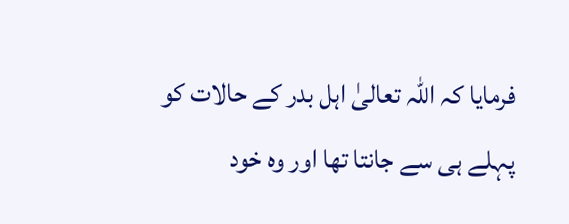فرمایا کہ اللہ تعالیٰ اہل بدر کے حالات کو پہلے ہی سے جانتا تھا اور وہ خود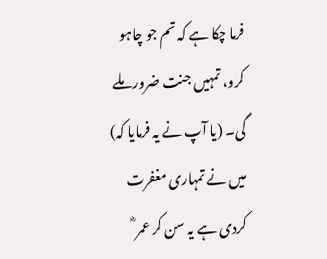فرما چکا ہے کہ تم جو چاہو کرو، تمہیں جنت ضرور ملے گی۔ (یا آپ نے یہ فرمایا کہ) میں نے تمہاری مغفرت کردی ہے یہ سن کر عمر ؓ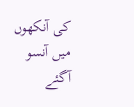کی آنکھوں میں آنسو آگئے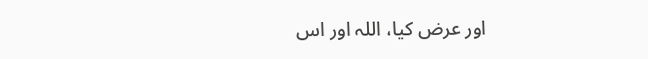اور عرض کیا، اللہ اور اس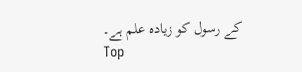کے رسول کو زیادہ علم ہے۔
Top